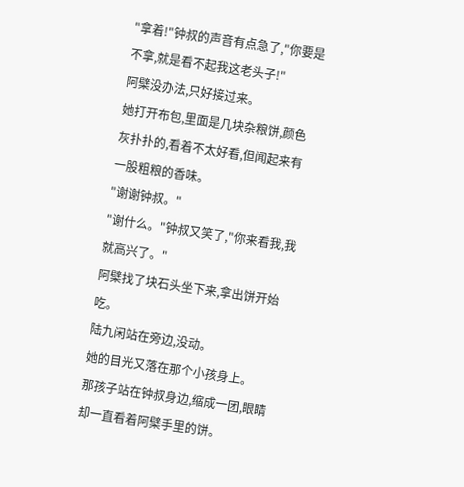"拿着!"钟叔的声音有点急了,"你要是不拿,就是看不起我这老头子!"
阿檗没办法,只好接过来。
她打开布包,里面是几块杂粮饼,颜色灰扑扑的,看着不太好看,但闻起来有一股粗粮的香味。
"谢谢钟叔。"
"谢什么。"钟叔又笑了,"你来看我,我就高兴了。"
阿檗找了块石头坐下来,拿出饼开始吃。
陆九闲站在旁边,没动。
她的目光又落在那个小孩身上。
那孩子站在钟叔身边,缩成一团,眼睛却一直看着阿檗手里的饼。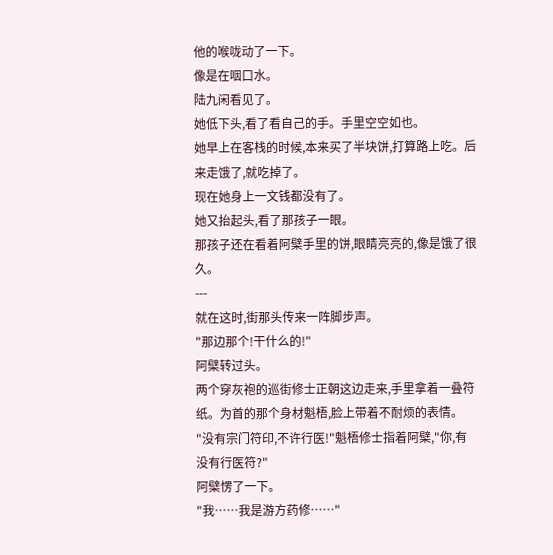他的喉咙动了一下。
像是在咽口水。
陆九闲看见了。
她低下头,看了看自己的手。手里空空如也。
她早上在客栈的时候,本来买了半块饼,打算路上吃。后来走饿了,就吃掉了。
现在她身上一文钱都没有了。
她又抬起头,看了那孩子一眼。
那孩子还在看着阿檗手里的饼,眼睛亮亮的,像是饿了很久。
---
就在这时,街那头传来一阵脚步声。
"那边那个!干什么的!"
阿檗转过头。
两个穿灰袍的巡街修士正朝这边走来,手里拿着一叠符纸。为首的那个身材魁梧,脸上带着不耐烦的表情。
"没有宗门符印,不许行医!"魁梧修士指着阿檗,"你,有没有行医符?"
阿檗愣了一下。
"我……我是游方药修……"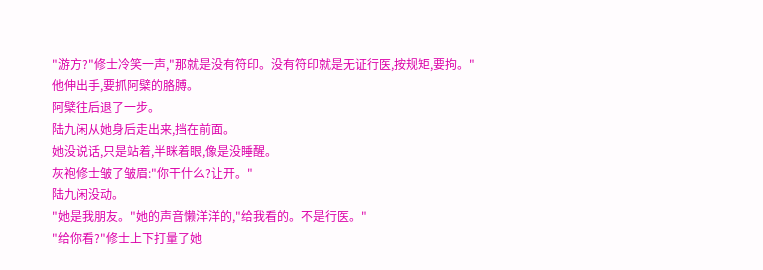"游方?"修士冷笑一声,"那就是没有符印。没有符印就是无证行医,按规矩,要拘。"
他伸出手,要抓阿檗的胳膊。
阿檗往后退了一步。
陆九闲从她身后走出来,挡在前面。
她没说话,只是站着,半眯着眼,像是没睡醒。
灰袍修士皱了皱眉:"你干什么?让开。"
陆九闲没动。
"她是我朋友。"她的声音懒洋洋的,"给我看的。不是行医。"
"给你看?"修士上下打量了她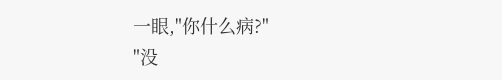一眼,"你什么病?"
"没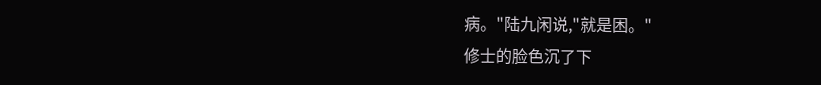病。"陆九闲说,"就是困。"
修士的脸色沉了下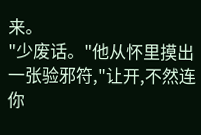来。
"少废话。"他从怀里摸出一张验邪符,"让开,不然连你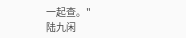一起查。"
陆九闲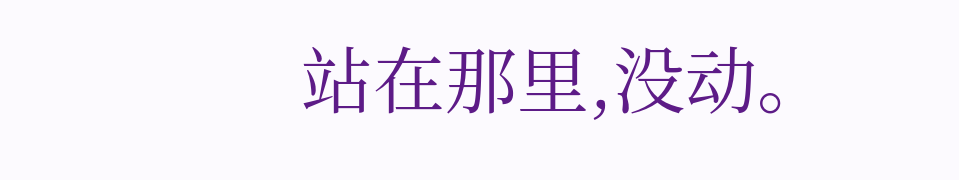站在那里,没动。